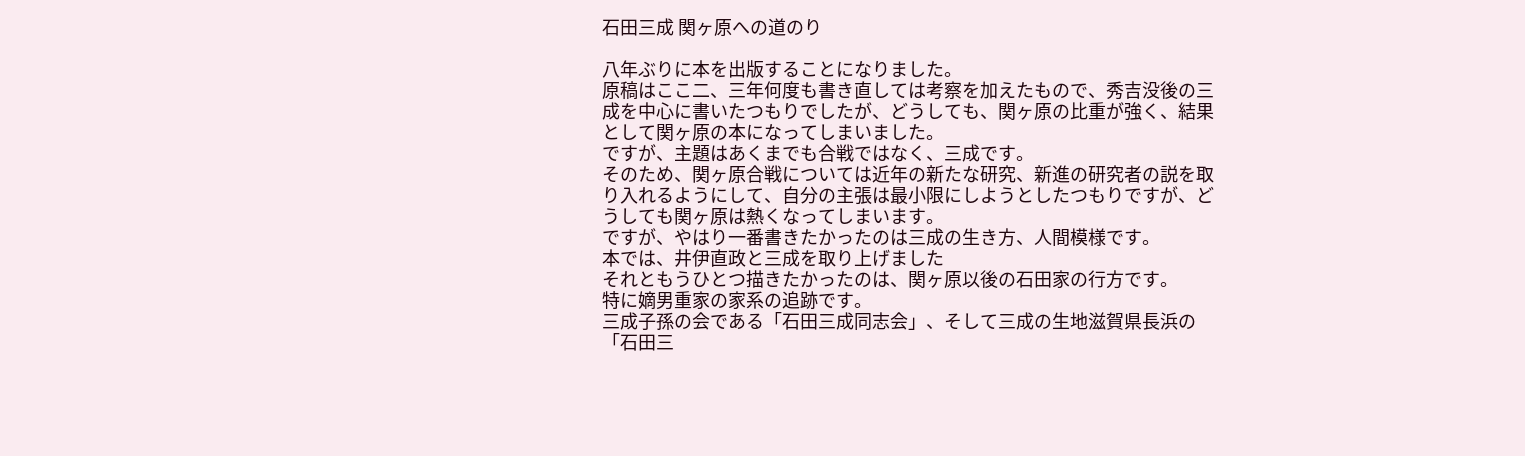石田三成 関ヶ原への道のり

八年ぶりに本を出版することになりました。
原稿はここ二、三年何度も書き直しては考察を加えたもので、秀吉没後の三成を中心に書いたつもりでしたが、どうしても、関ヶ原の比重が強く、結果として関ヶ原の本になってしまいました。
ですが、主題はあくまでも合戦ではなく、三成です。
そのため、関ヶ原合戦については近年の新たな研究、新進の研究者の説を取り入れるようにして、自分の主張は最小限にしようとしたつもりですが、どうしても関ヶ原は熱くなってしまいます。
ですが、やはり一番書きたかったのは三成の生き方、人間模様です。
本では、井伊直政と三成を取り上げました
それともうひとつ描きたかったのは、関ヶ原以後の石田家の行方です。
特に嫡男重家の家系の追跡です。
三成子孫の会である「石田三成同志会」、そして三成の生地滋賀県長浜の「石田三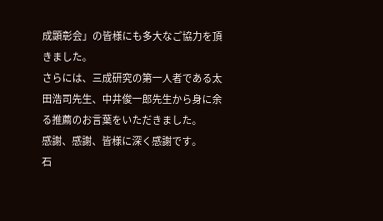成顕彰会」の皆様にも多大なご協力を頂きました。
さらには、三成研究の第一人者である太田浩司先生、中井俊一郎先生から身に余る推薦のお言葉をいただきました。
感謝、感謝、皆様に深く感謝です。
石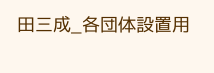田三成_各団体設置用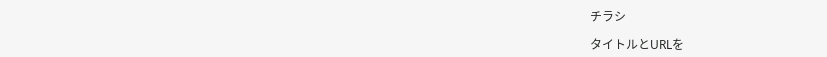チラシ

タイトルとURLを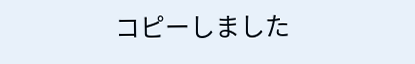コピーしました